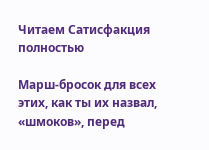Читаем Сатисфакция полностью

Марш-бросок для всех этих, как ты их назвал, «шмоков», перед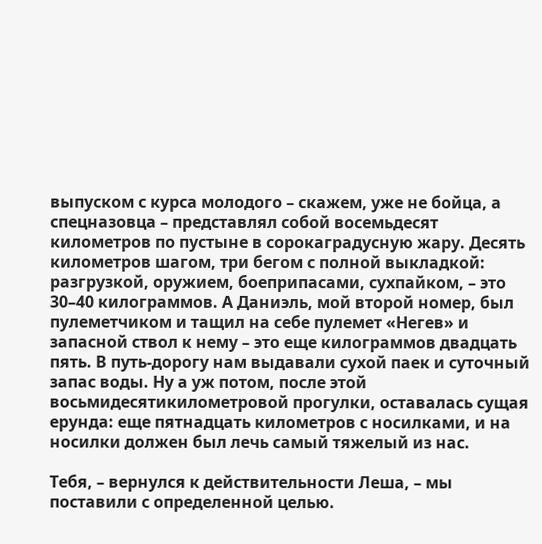выпуском с курса молодого – скажем, уже не бойца, а спецназовца – представлял собой восемьдесят километров по пустыне в сорокаградусную жару. Десять километров шагом, три бегом с полной выкладкой: разгрузкой, оружием, боеприпасами, сухпайком, – это 30–40 килограммов. А Даниэль, мой второй номер, был пулеметчиком и тащил на себе пулемет «Негев» и запасной ствол к нему – это еще килограммов двадцать пять. В путь-дорогу нам выдавали сухой паек и суточный запас воды. Ну а уж потом, после этой восьмидесятикилометровой прогулки, оставалась сущая ерунда: еще пятнадцать километров с носилками, и на носилки должен был лечь самый тяжелый из нас.

Тебя, – вернулся к действительности Леша, – мы поставили с определенной целью.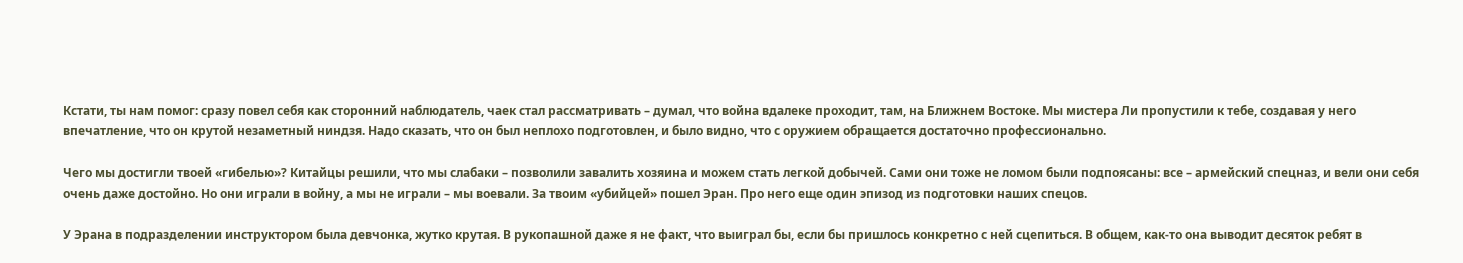Кстати, ты нам помог: сразу повел себя как сторонний наблюдатель, чаек стал рассматривать – думал, что война вдалеке проходит, там, на Ближнем Востоке. Мы мистера Ли пропустили к тебе, создавая у него впечатление, что он крутой незаметный ниндзя. Надо сказать, что он был неплохо подготовлен, и было видно, что с оружием обращается достаточно профессионально.

Чего мы достигли твоей «гибелью»? Китайцы решили, что мы слабаки – позволили завалить хозяина и можем стать легкой добычей. Сами они тоже не ломом были подпоясаны: все – армейский спецназ, и вели они себя очень даже достойно. Но они играли в войну, а мы не играли – мы воевали. За твоим «убийцей» пошел Эран. Про него еще один эпизод из подготовки наших спецов.

У Эрана в подразделении инструктором была девчонка, жутко крутая. В рукопашной даже я не факт, что выиграл бы, если бы пришлось конкретно с ней сцепиться. В общем, как-то она выводит десяток ребят в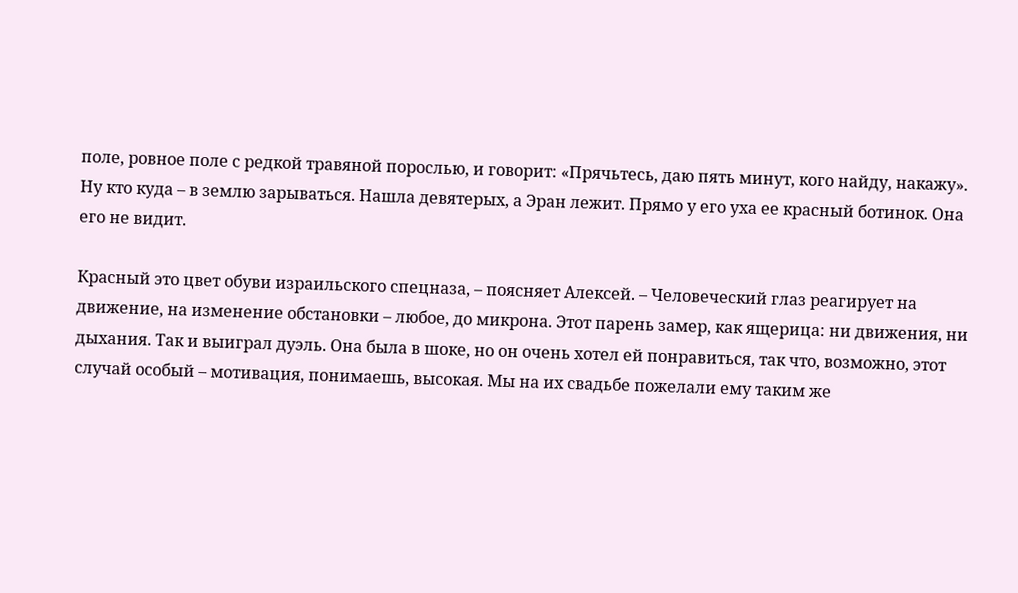поле, ровное поле с редкой травяной порослью, и говорит: «Прячьтесь, даю пять минут, кого найду, накажу». Ну кто куда – в землю зарываться. Нашла девятерых, а Эран лежит. Прямо у его уха ее красный ботинок. Она его не видит.

Красный это цвет обуви израильского спецназа, – поясняет Алексей. – Человеческий глаз реагирует на движение, на изменение обстановки – любое, до микрона. Этот парень замер, как ящерица: ни движения, ни дыхания. Так и выиграл дуэль. Она была в шоке, но он очень хотел ей понравиться, так что, возможно, этот случай особый – мотивация, понимаешь, высокая. Мы на их свадьбе пожелали ему таким же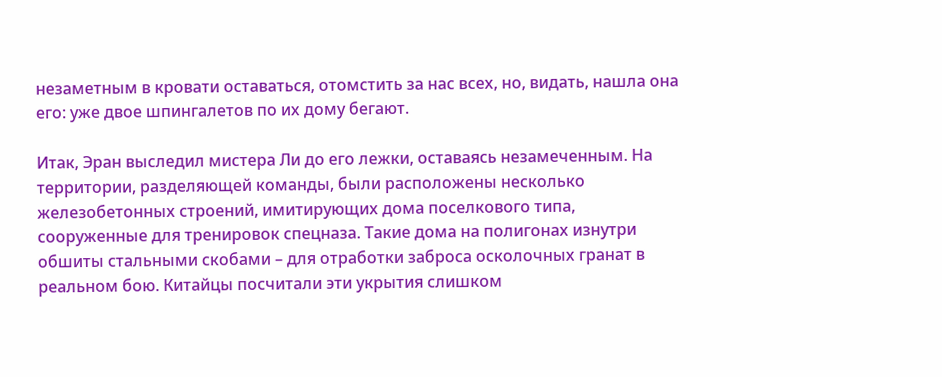незаметным в кровати оставаться, отомстить за нас всех, но, видать, нашла она его: уже двое шпингалетов по их дому бегают.

Итак, Эран выследил мистера Ли до его лежки, оставаясь незамеченным. На территории, разделяющей команды, были расположены несколько железобетонных строений, имитирующих дома поселкового типа, сооруженные для тренировок спецназа. Такие дома на полигонах изнутри обшиты стальными скобами – для отработки заброса осколочных гранат в реальном бою. Китайцы посчитали эти укрытия слишком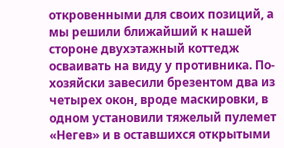откровенными для своих позиций, а мы решили ближайший к нашей стороне двухэтажный коттедж осваивать на виду у противника. По-хозяйски завесили брезентом два из четырех окон, вроде маскировки, в одном установили тяжелый пулемет «Негев» и в оставшихся открытыми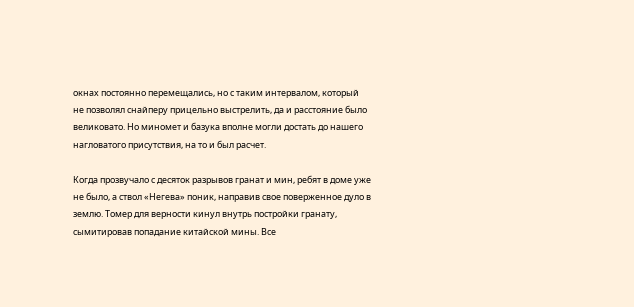окнах постоянно перемещались, но с таким интервалом, который не позволял снайперу прицельно выстрелить, да и расстояние было великовато. Но миномет и базука вполне могли достать до нашего нагловатого присутствия, на то и был расчет.

Когда прозвучало с десяток разрывов гранат и мин, ребят в доме уже не было, а ствол «Негева» поник, направив свое поверженное дуло в землю. Томер для верности кинул внутрь постройки гранату, сымитировав попадание китайской мины. Все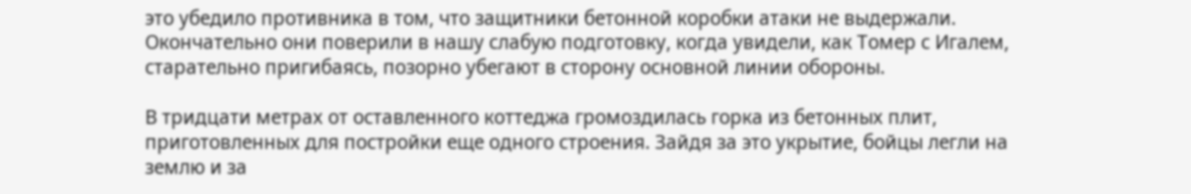это убедило противника в том, что защитники бетонной коробки атаки не выдержали. Окончательно они поверили в нашу слабую подготовку, когда увидели, как Томер с Игалем, старательно пригибаясь, позорно убегают в сторону основной линии обороны.

В тридцати метрах от оставленного коттеджа громоздилась горка из бетонных плит, приготовленных для постройки еще одного строения. Зайдя за это укрытие, бойцы легли на землю и за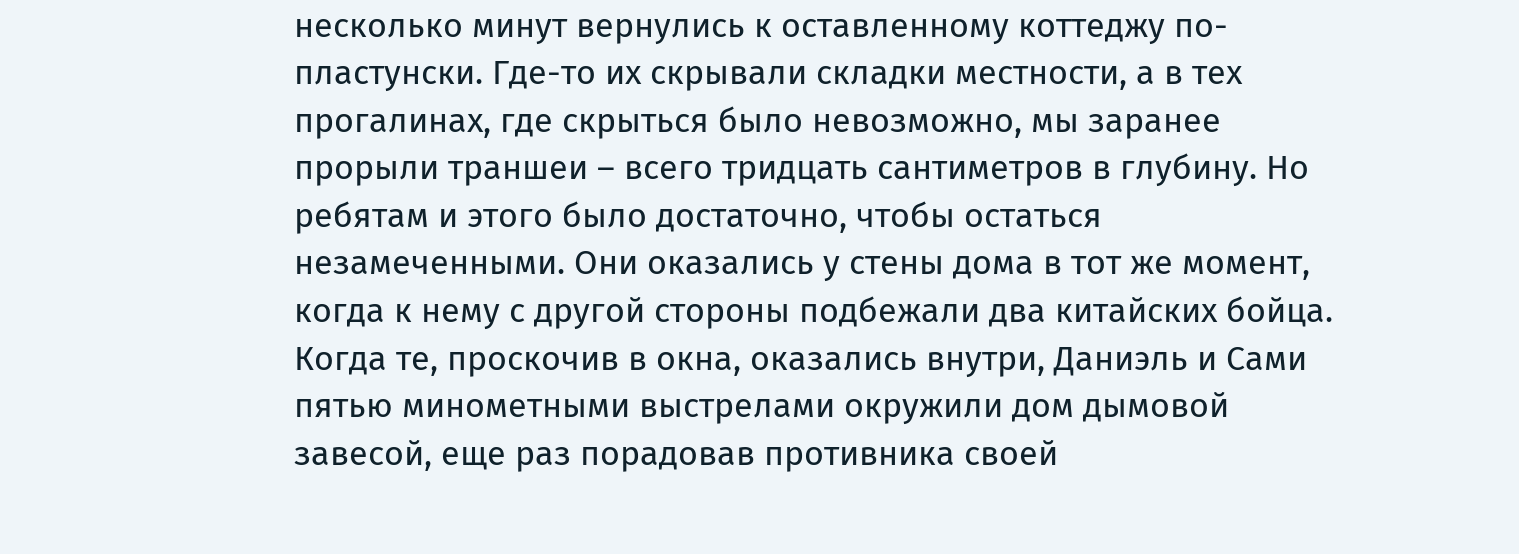несколько минут вернулись к оставленному коттеджу по-пластунски. Где-то их скрывали складки местности, а в тех прогалинах, где скрыться было невозможно, мы заранее прорыли траншеи – всего тридцать сантиметров в глубину. Но ребятам и этого было достаточно, чтобы остаться незамеченными. Они оказались у стены дома в тот же момент, когда к нему с другой стороны подбежали два китайских бойца. Когда те, проскочив в окна, оказались внутри, Даниэль и Сами пятью минометными выстрелами окружили дом дымовой завесой, еще раз порадовав противника своей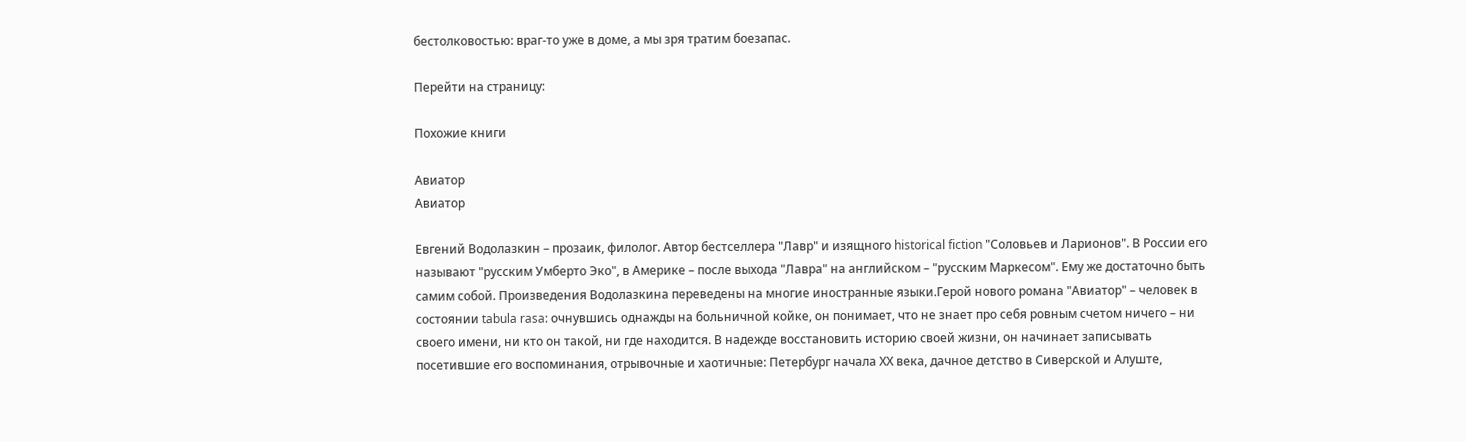бестолковостью: враг-то уже в доме, а мы зря тратим боезапас.

Перейти на страницу:

Похожие книги

Авиатор
Авиатор

Евгений Водолазкин – прозаик, филолог. Автор бестселлера "Лавр" и изящного historical fiction "Соловьев и Ларионов". В России его называют "русским Умберто Эко", в Америке – после выхода "Лавра" на английском – "русским Маркесом". Ему же достаточно быть самим собой. Произведения Водолазкина переведены на многие иностранные языки.Герой нового романа "Авиатор" – человек в состоянии tabula rasa: очнувшись однажды на больничной койке, он понимает, что не знает про себя ровным счетом ничего – ни своего имени, ни кто он такой, ни где находится. В надежде восстановить историю своей жизни, он начинает записывать посетившие его воспоминания, отрывочные и хаотичные: Петербург начала ХХ века, дачное детство в Сиверской и Алуште,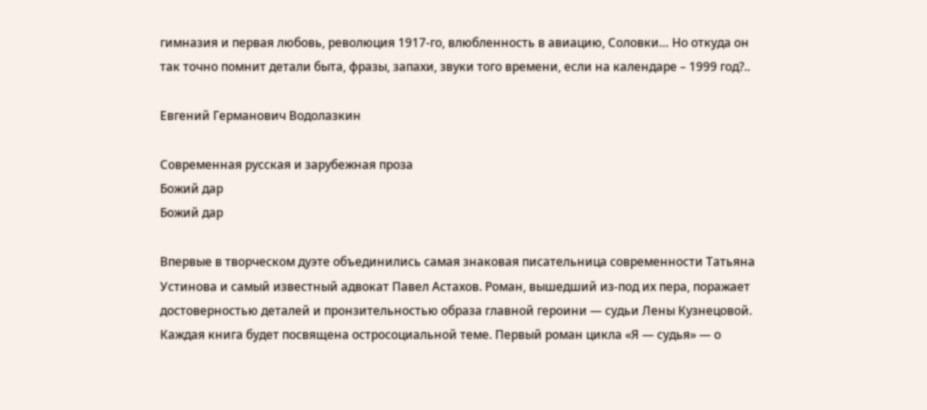гимназия и первая любовь, революция 1917-го, влюбленность в авиацию, Соловки… Но откуда он так точно помнит детали быта, фразы, запахи, звуки того времени, если на календаре – 1999 год?..

Евгений Германович Водолазкин

Современная русская и зарубежная проза
Божий дар
Божий дар

Впервые в творческом дуэте объединились самая знаковая писательница современности Татьяна Устинова и самый известный адвокат Павел Астахов. Роман, вышедший из-под их пера, поражает достоверностью деталей и пронзительностью образа главной героини — судьи Лены Кузнецовой. Каждая книга будет посвящена остросоциальной теме. Первый роман цикла «Я — судья» — о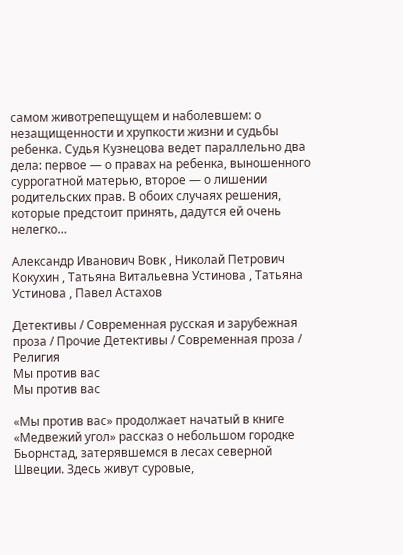самом животрепещущем и наболевшем: о незащищенности и хрупкости жизни и судьбы ребенка. Судья Кузнецова ведет параллельно два дела: первое — о правах на ребенка, выношенного суррогатной матерью, второе — о лишении родительских прав. В обоих случаях решения, которые предстоит принять, дадутся ей очень нелегко…

Александр Иванович Вовк , Николай Петрович Кокухин , Татьяна Витальевна Устинова , Татьяна Устинова , Павел Астахов

Детективы / Современная русская и зарубежная проза / Прочие Детективы / Современная проза / Религия
Мы против вас
Мы против вас

«Мы против вас» продолжает начатый в книге «Медвежий угол» рассказ о небольшом городке Бьорнстад, затерявшемся в лесах северной Швеции. Здесь живут суровые,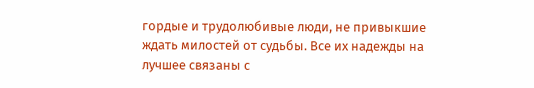гордые и трудолюбивые люди, не привыкшие ждать милостей от судьбы. Все их надежды на лучшее связаны с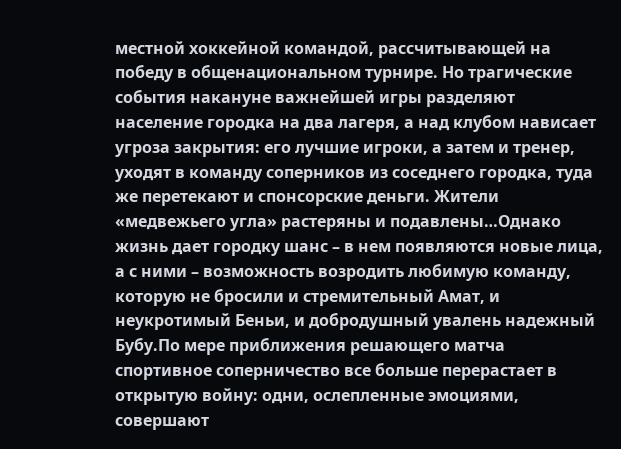местной хоккейной командой, рассчитывающей на победу в общенациональном турнире. Но трагические события накануне важнейшей игры разделяют население городка на два лагеря, а над клубом нависает угроза закрытия: его лучшие игроки, а затем и тренер, уходят в команду соперников из соседнего городка, туда же перетекают и спонсорские деньги. Жители «медвежьего угла» растеряны и подавлены…Однако жизнь дает городку шанс – в нем появляются новые лица, а с ними – возможность возродить любимую команду, которую не бросили и стремительный Амат, и неукротимый Беньи, и добродушный увалень надежный Бубу.По мере приближения решающего матча спортивное соперничество все больше перерастает в открытую войну: одни, ослепленные эмоциями, совершают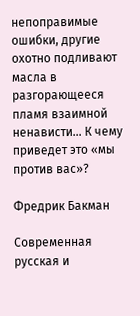непоправимые ошибки, другие охотно подливают масла в разгорающееся пламя взаимной ненависти… К чему приведет это «мы против вас»?

Фредрик Бакман

Современная русская и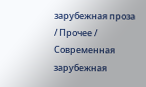зарубежная проза / Прочее / Современная зарубежная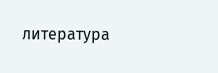литература